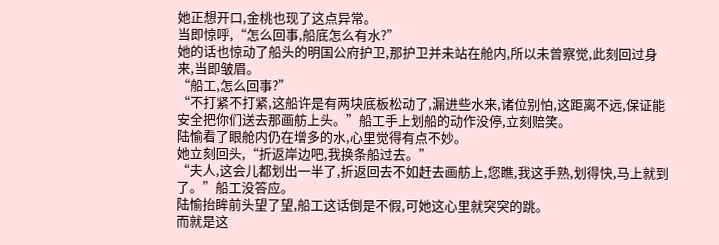她正想开口,金桃也现了这点异常。
当即惊呼,“怎么回事,船底怎么有水?”
她的话也惊动了船头的明国公府护卫,那护卫并未站在舱内,所以未曾察觉,此刻回过身来,当即皱眉。
“船工,怎么回事?”
“不打紧不打紧,这船许是有两块底板松动了,漏进些水来,诸位别怕,这距离不远,保证能安全把你们送去那画舫上头。”船工手上划船的动作没停,立刻赔笑。
陆愉看了眼舱内仍在增多的水,心里觉得有点不妙。
她立刻回头,“折返岸边吧,我换条船过去。”
“夫人,这会儿都划出一半了,折返回去不如赶去画舫上,您瞧,我这手熟,划得快,马上就到了。”船工没答应。
陆愉抬眸前头望了望,船工这话倒是不假,可她这心里就突突的跳。
而就是这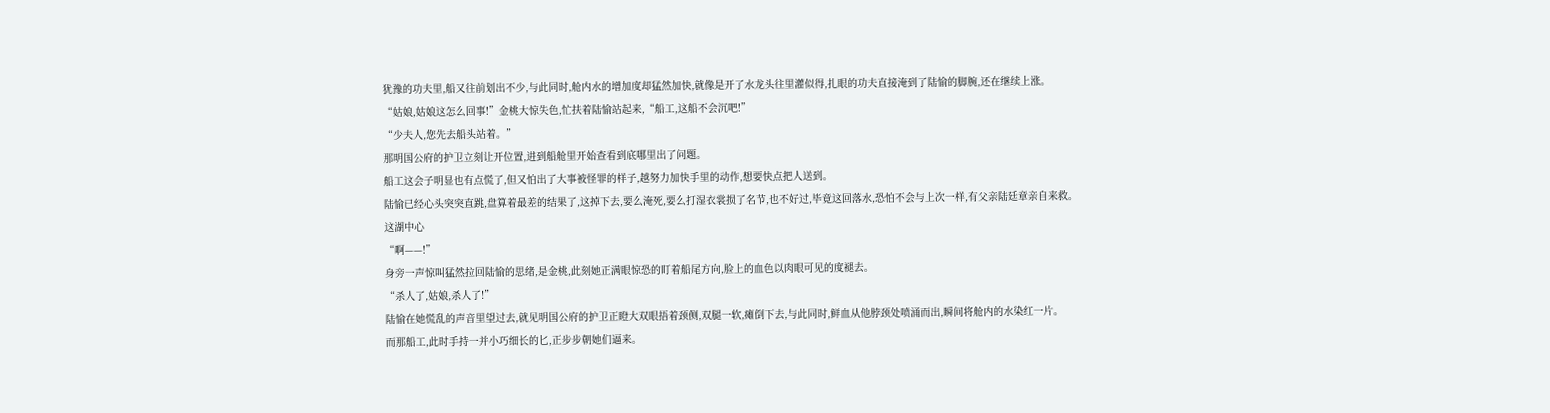犹豫的功夫里,船又往前划出不少,与此同时,舱内水的增加度却猛然加快,就像是开了水龙头往里灌似得,扎眼的功夫直接淹到了陆愉的脚腕,还在继续上涨。
“姑娘,姑娘这怎么回事!”金桃大惊失色,忙扶着陆愉站起来,“船工,这船不会沉吧!”
“少夫人,您先去船头站着。”
那明国公府的护卫立刻让开位置,进到船舱里开始查看到底哪里出了问题。
船工这会子明显也有点慌了,但又怕出了大事被怪罪的样子,越努力加快手里的动作,想要快点把人送到。
陆愉已经心头突突直跳,盘算着最差的结果了,这掉下去,要么淹死,要么打湿衣裳损了名节,也不好过,毕竟这回落水,恐怕不会与上次一样,有父亲陆廷章亲自来救。
这湖中心
“啊——!”
身旁一声惊叫猛然拉回陆愉的思绪,是金桃,此刻她正满眼惊恐的盯着船尾方向,脸上的血色以肉眼可见的度褪去。
“杀人了,姑娘,杀人了!”
陆愉在她慌乱的声音里望过去,就见明国公府的护卫正瞪大双眼捂着颈侧,双腿一软,瘫倒下去,与此同时,鲜血从他脖颈处喷涌而出,瞬间将舱内的水染红一片。
而那船工,此时手持一并小巧细长的匕,正步步朝她们逼来。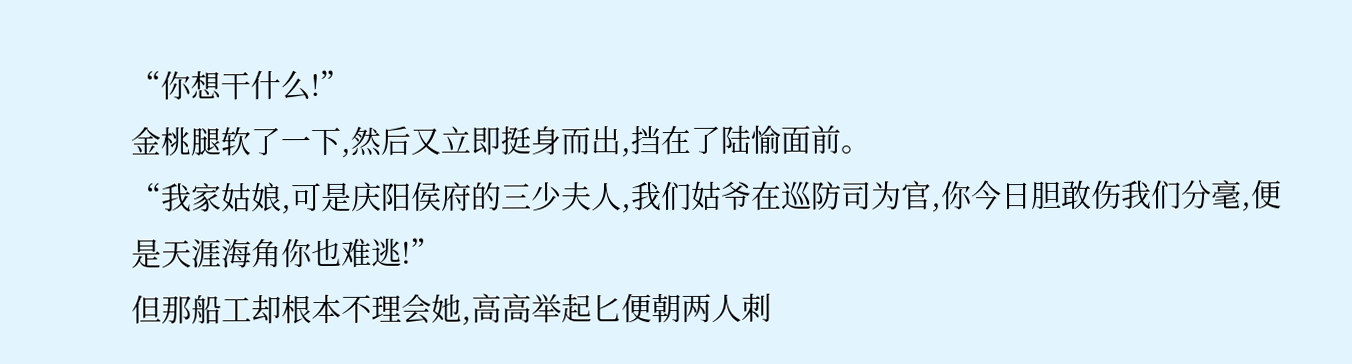“你想干什么!”
金桃腿软了一下,然后又立即挺身而出,挡在了陆愉面前。
“我家姑娘,可是庆阳侯府的三少夫人,我们姑爷在巡防司为官,你今日胆敢伤我们分毫,便是天涯海角你也难逃!”
但那船工却根本不理会她,高高举起匕便朝两人刺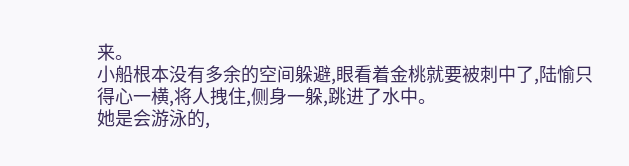来。
小船根本没有多余的空间躲避,眼看着金桃就要被刺中了,陆愉只得心一横,将人拽住,侧身一躲,跳进了水中。
她是会游泳的,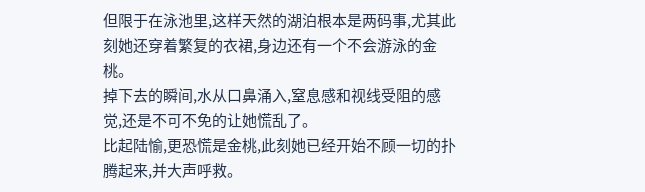但限于在泳池里,这样天然的湖泊根本是两码事,尤其此刻她还穿着繁复的衣裙,身边还有一个不会游泳的金桃。
掉下去的瞬间,水从口鼻涌入,窒息感和视线受阻的感觉,还是不可不免的让她慌乱了。
比起陆愉,更恐慌是金桃,此刻她已经开始不顾一切的扑腾起来,并大声呼救。